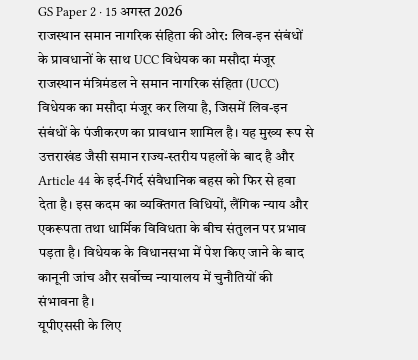GS Paper 2 · 15 अगस्त 2026
राजस्थान समान नागरिक संहिता की ओर: लिव-इन संबंधों के प्रावधानों के साथ UCC विधेयक का मसौदा मंजूर
राजस्थान मंत्रिमंडल ने समान नागरिक संहिता (UCC) विधेयक का मसौदा मंजूर कर लिया है, जिसमें लिव-इन संबंधों के पंजीकरण का प्रावधान शामिल है। यह मुख्य रूप से उत्तराखंड जैसी समान राज्य-स्तरीय पहलों के बाद है और Article 44 के इर्द-गिर्द संवैधानिक बहस को फिर से हवा देता है। इस कदम का व्यक्तिगत विधियों, लैंगिक न्याय और एकरूपता तथा धार्मिक विविधता के बीच संतुलन पर प्रभाव पड़ता है। विधेयक के विधानसभा में पेश किए जाने के बाद कानूनी जांच और सर्वोच्च न्यायालय में चुनौतियों की संभावना है।
यूपीएससी के लिए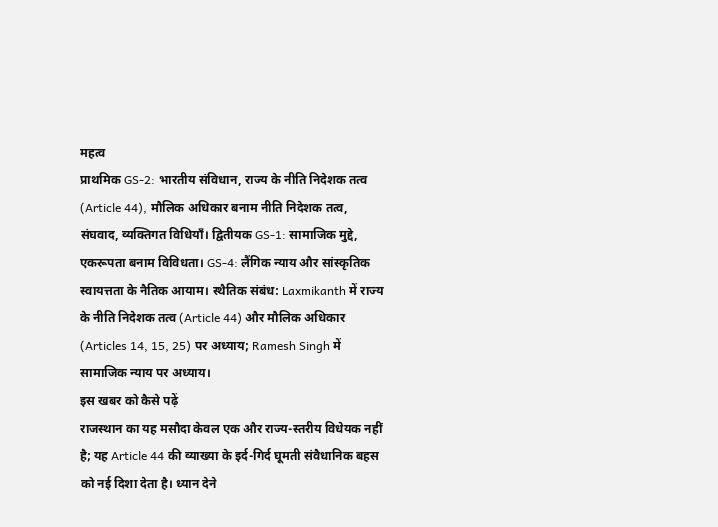महत्व
प्राथमिक GS-2: भारतीय संविधान, राज्य के नीति निदेशक तत्व (Article 44), मौलिक अधिकार बनाम नीति निदेशक तत्व, संघवाद, व्यक्तिगत विधियाँ। द्वितीयक GS-1: सामाजिक मुद्दे, एकरूपता बनाम विविधता। GS-4: लैंगिक न्याय और सांस्कृतिक स्वायत्तता के नैतिक आयाम। स्थैतिक संबंध: Laxmikanth में राज्य के नीति निदेशक तत्व (Article 44) और मौलिक अधिकार (Articles 14, 15, 25) पर अध्याय; Ramesh Singh में सामाजिक न्याय पर अध्याय।
इस खबर को कैसे पढ़ें
राजस्थान का यह मसौदा केवल एक और राज्य-स्तरीय विधेयक नहीं है; यह Article 44 की व्याख्या के इर्द-गिर्द घूमती संवैधानिक बहस को नई दिशा देता है। ध्यान देने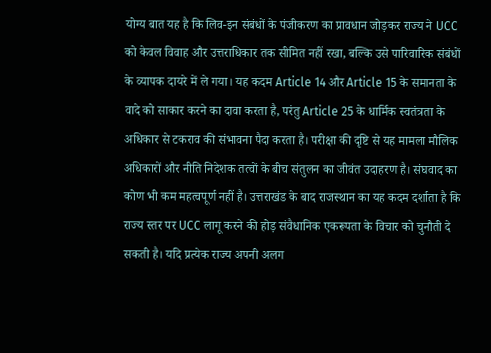योग्य बात यह है कि लिव-इन संबंधों के पंजीकरण का प्रावधान जोड़कर राज्य ने UCC को केवल विवाह और उत्तराधिकार तक सीमित नहीं रखा, बल्कि उसे पारिवारिक संबंधों के व्यापक दायरे में ले गया। यह कदम Article 14 और Article 15 के समानता के वादे को साकार करने का दावा करता है, परंतु Article 25 के धार्मिक स्वतंत्रता के अधिकार से टकराव की संभावना पैदा करता है। परीक्षा की दृष्टि से यह मामला मौलिक अधिकारों और नीति निदेशक तत्वों के बीच संतुलन का जीवंत उदाहरण है। संघवाद का कोण भी कम महत्वपूर्ण नहीं है। उत्तराखंड के बाद राजस्थान का यह कदम दर्शाता है कि राज्य स्तर पर UCC लागू करने की होड़ संवैधानिक एकरूपता के विचार को चुनौती दे सकती है। यदि प्रत्येक राज्य अपनी अलग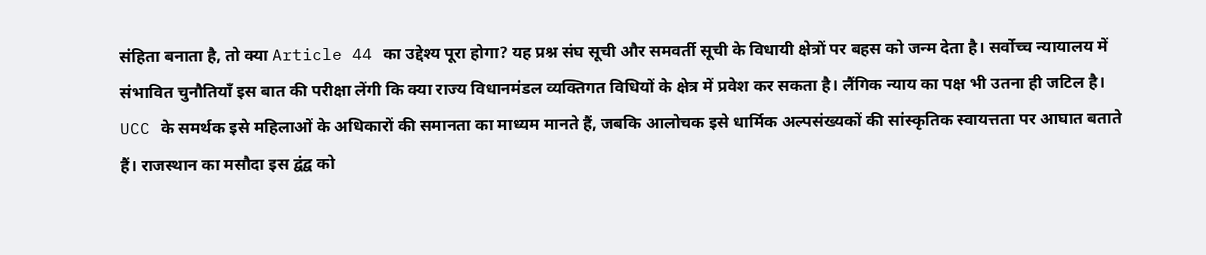संहिता बनाता है, तो क्या Article 44 का उद्देश्य पूरा होगा? यह प्रश्न संघ सूची और समवर्ती सूची के विधायी क्षेत्रों पर बहस को जन्म देता है। सर्वोच्च न्यायालय में संभावित चुनौतियाँ इस बात की परीक्षा लेंगी कि क्या राज्य विधानमंडल व्यक्तिगत विधियों के क्षेत्र में प्रवेश कर सकता है। लैंगिक न्याय का पक्ष भी उतना ही जटिल है। UCC के समर्थक इसे महिलाओं के अधिकारों की समानता का माध्यम मानते हैं, जबकि आलोचक इसे धार्मिक अल्पसंख्यकों की सांस्कृतिक स्वायत्तता पर आघात बताते हैं। राजस्थान का मसौदा इस द्वंद्व को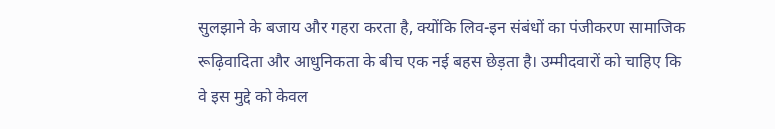सुलझाने के बजाय और गहरा करता है, क्योंकि लिव-इन संबंधों का पंजीकरण सामाजिक रूढ़िवादिता और आधुनिकता के बीच एक नई बहस छेड़ता है। उम्मीदवारों को चाहिए कि वे इस मुद्दे को केवल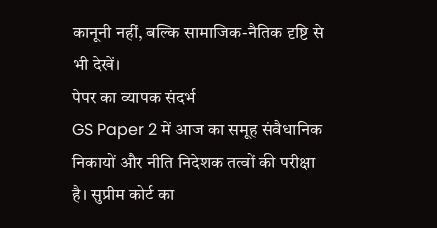कानूनी नहीं, बल्कि सामाजिक-नैतिक दृष्टि से भी देखें।
पेपर का व्यापक संदर्भ
GS Paper 2 में आज का समूह संवैधानिक निकायों और नीति निदेशक तत्वों की परीक्षा है। सुप्रीम कोर्ट का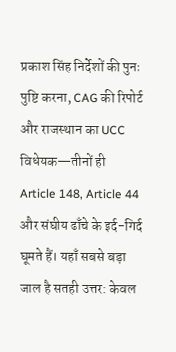प्रकाश सिंह निर्देशों की पुनः पुष्टि करना, CAG की रिपोर्ट और राजस्थान का UCC विधेयक—तीनों ही Article 148, Article 44 और संघीय ढाँचे के इर्द-गिर्द घूमते हैं। यहाँ सबसे बड़ा जाल है सतही उत्तर: केवल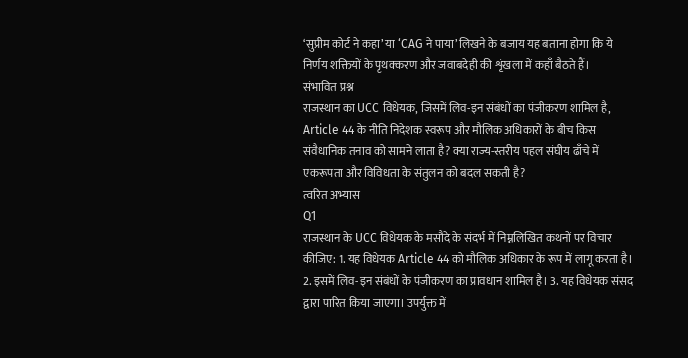‘सुप्रीम कोर्ट ने कहा’ या ‘CAG ने पाया’ लिखने के बजाय यह बताना होगा कि ये निर्णय शक्तियों के पृथक्करण और जवाबदेही की शृंखला में कहाँ बैठते हैं।
संभावित प्रश्न
राजस्थान का UCC विधेयक, जिसमें लिव-इन संबंधों का पंजीकरण शामिल है, Article 44 के नीति निदेशक स्वरूप और मौलिक अधिकारों के बीच किस संवैधानिक तनाव को सामने लाता है? क्या राज्य-स्तरीय पहल संघीय ढाँचे में एकरूपता और विविधता के संतुलन को बदल सकती है?
त्वरित अभ्यास
Q1
राजस्थान के UCC विधेयक के मसौदे के संदर्भ में निम्नलिखित कथनों पर विचार कीजिए: 1. यह विधेयक Article 44 को मौलिक अधिकार के रूप में लागू करता है। 2. इसमें लिव-इन संबंधों के पंजीकरण का प्रावधान शामिल है। 3. यह विधेयक संसद द्वारा पारित किया जाएगा। उपर्युक्त में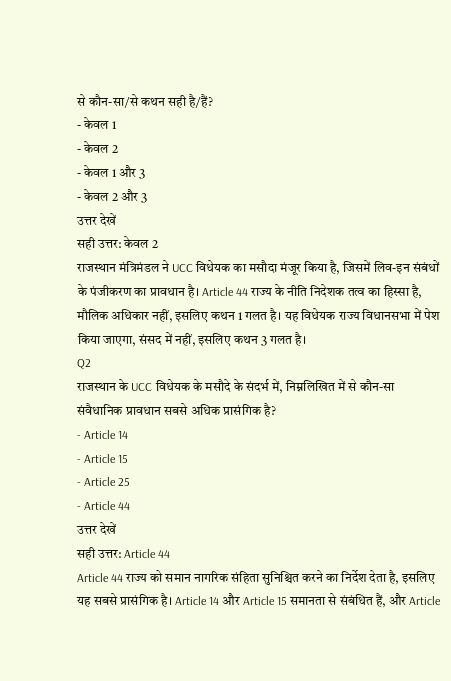से कौन-सा/से कथन सही है/हैं?
- केवल 1
- केवल 2
- केवल 1 और 3
- केवल 2 और 3
उत्तर देखें
सही उत्तर: केवल 2
राजस्थान मंत्रिमंडल ने UCC विधेयक का मसौदा मंजूर किया है, जिसमें लिव-इन संबंधों के पंजीकरण का प्रावधान है। Article 44 राज्य के नीति निदेशक तत्व का हिस्सा है, मौलिक अधिकार नहीं, इसलिए कथन 1 गलत है। यह विधेयक राज्य विधानसभा में पेश किया जाएगा, संसद में नहीं, इसलिए कथन 3 गलत है।
Q2
राजस्थान के UCC विधेयक के मसौदे के संदर्भ में, निम्नलिखित में से कौन-सा संवैधानिक प्रावधान सबसे अधिक प्रासंगिक है?
- Article 14
- Article 15
- Article 25
- Article 44
उत्तर देखें
सही उत्तर: Article 44
Article 44 राज्य को समान नागरिक संहिता सुनिश्चित करने का निर्देश देता है, इसलिए यह सबसे प्रासंगिक है। Article 14 और Article 15 समानता से संबंधित हैं, और Article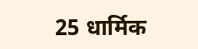25 धार्मिक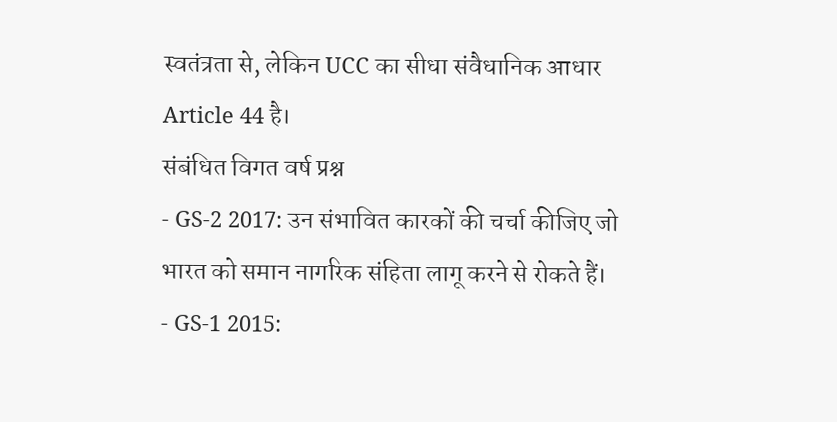स्वतंत्रता से, लेकिन UCC का सीधा संवैधानिक आधार Article 44 है।
संबंधित विगत वर्ष प्रश्न
- GS-2 2017: उन संभावित कारकों की चर्चा कीजिए जो भारत को समान नागरिक संहिता लागू करने से रोकते हैं।
- GS-1 2015: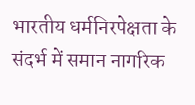भारतीय धर्मनिरपेक्षता के संदर्भ में समान नागरिक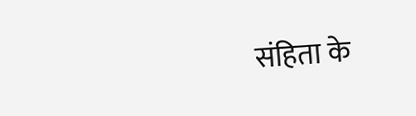संहिता के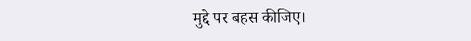मुद्दे पर बहस कीजिए।